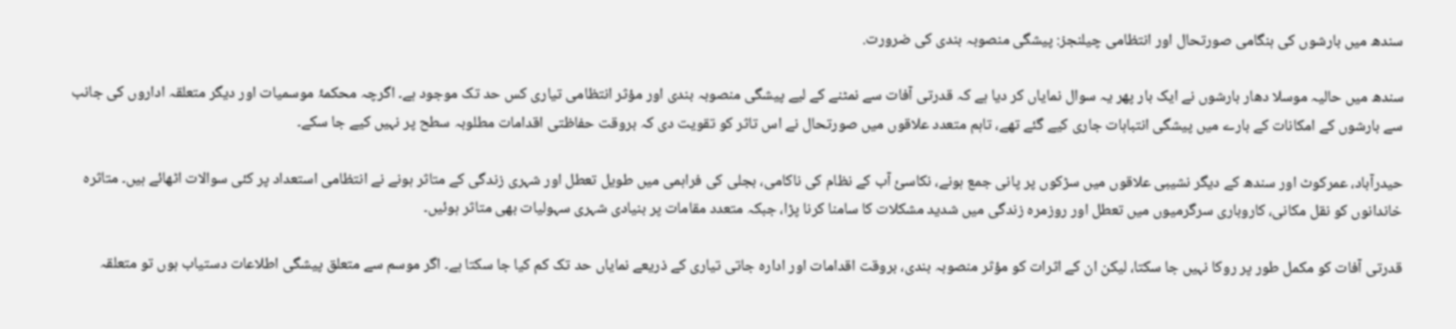سندھ میں بارشوں کی ہنگامی صورتحال اور انتظامی چیلنجز: پیشگی منصوبہ بندی کی ضرورت.

سندھ میں حالیہ موسلا دھار بارشوں نے ایک بار پھر یہ سوال نمایاں کر دیا ہے کہ قدرتی آفات سے نمٹنے کے لیے پیشگی منصوبہ بندی اور مؤثر انتظامی تیاری کس حد تک موجود ہے۔ اگرچہ محکمۂ موسمیات اور دیگر متعلقہ اداروں کی جانب سے بارشوں کے امکانات کے بارے میں پیشگی انتباہات جاری کیے گئے تھے، تاہم متعدد علاقوں میں صورتحال نے اس تاثر کو تقویت دی کہ بروقت حفاظتی اقدامات مطلوبہ سطح پر نہیں کیے جا سکے۔

حیدرآباد، عمرکوٹ اور سندھ کے دیگر نشیبی علاقوں میں سڑکوں پر پانی جمع ہونے، نکاسیٔ آب کے نظام کی ناکامی، بجلی کی فراہمی میں طویل تعطل اور شہری زندگی کے متاثر ہونے نے انتظامی استعداد پر کئی سوالات اٹھائے ہیں۔ متاثرہ خاندانوں کو نقل مکانی، کاروباری سرگرمیوں میں تعطل اور روزمرہ زندگی میں شدید مشکلات کا سامنا کرنا پڑا، جبکہ متعدد مقامات پر بنیادی شہری سہولیات بھی متاثر ہوئیں۔

قدرتی آفات کو مکمل طور پر روکا نہیں جا سکتا، لیکن ان کے اثرات کو مؤثر منصوبہ بندی، بروقت اقدامات اور ادارہ جاتی تیاری کے ذریعے نمایاں حد تک کم کیا جا سکتا ہے۔ اگر موسم سے متعلق پیشگی اطلاعات دستیاب ہوں تو متعلقہ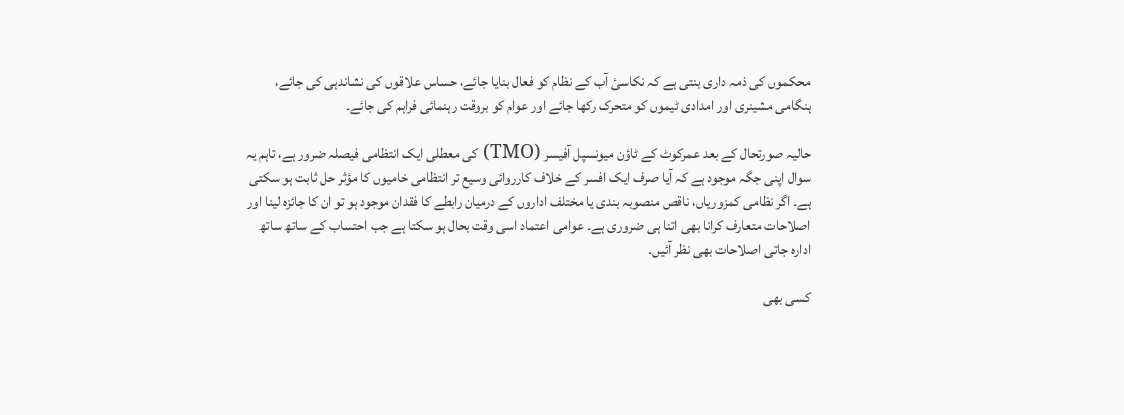محکموں کی ذمہ داری بنتی ہے کہ نکاسیٔ آب کے نظام کو فعال بنایا جائے، حساس علاقوں کی نشاندہی کی جائے، ہنگامی مشینری اور امدادی ٹیموں کو متحرک رکھا جائے اور عوام کو بروقت رہنمائی فراہم کی جائے۔

حالیہ صورتحال کے بعد عمرکوٹ کے ٹاؤن میونسپل آفیسر (TMO) کی معطلی ایک انتظامی فیصلہ ضرور ہے، تاہم یہ سوال اپنی جگہ موجود ہے کہ آیا صرف ایک افسر کے خلاف کارروائی وسیع تر انتظامی خامیوں کا مؤثر حل ثابت ہو سکتی ہے۔ اگر نظامی کمزوریاں، ناقص منصوبہ بندی یا مختلف اداروں کے درمیان رابطے کا فقدان موجود ہو تو ان کا جائزہ لینا اور اصلاحات متعارف کرانا بھی اتنا ہی ضروری ہے۔ عوامی اعتماد اسی وقت بحال ہو سکتا ہے جب احتساب کے ساتھ ساتھ ادارہ جاتی اصلاحات بھی نظر آئیں۔

کسی بھی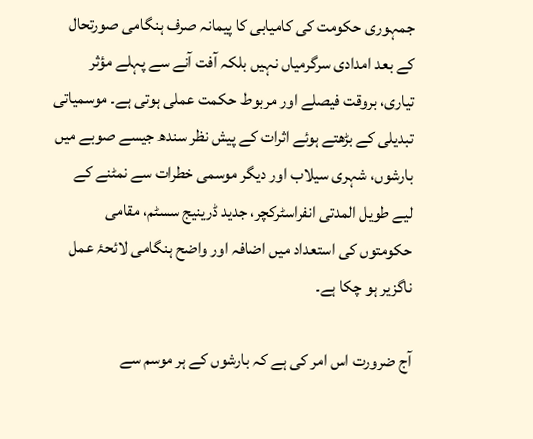جمہوری حکومت کی کامیابی کا پیمانہ صرف ہنگامی صورتحال کے بعد امدادی سرگرمیاں نہیں بلکہ آفت آنے سے پہلے مؤثر تیاری، بروقت فیصلے اور مربوط حکمت عملی ہوتی ہے۔ موسمیاتی تبدیلی کے بڑھتے ہوئے اثرات کے پیش نظر سندھ جیسے صوبے میں بارشوں، شہری سیلاب اور دیگر موسمی خطرات سے نمٹنے کے لیے طویل المدتی انفراسٹرکچر، جدید ڈرینیج سسٹم، مقامی حکومتوں کی استعداد میں اضافہ اور واضح ہنگامی لائحۂ عمل ناگزیر ہو چکا ہے۔

آج ضرورت اس امر کی ہے کہ بارشوں کے ہر موسم سے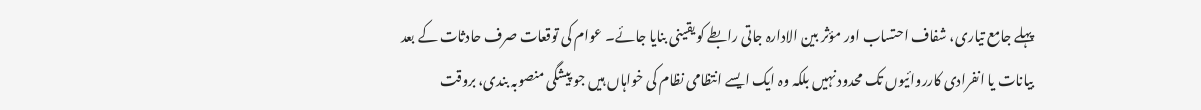پہلے جامع تیاری، شفاف احتساب اور مؤثر بین الادارہ جاتی رابطے کو یقینی بنایا جائے۔ عوام کی توقعات صرف حادثات کے بعد بیانات یا انفرادی کارروائیوں تک محدود نہیں بلکہ وہ ایک ایسے انتظامی نظام کی خواہاں ہیں جو پیشگی منصوبہ بندی، بروقت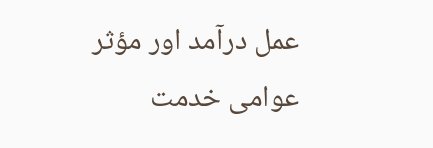عمل درآمد اور مؤثر عوامی خدمت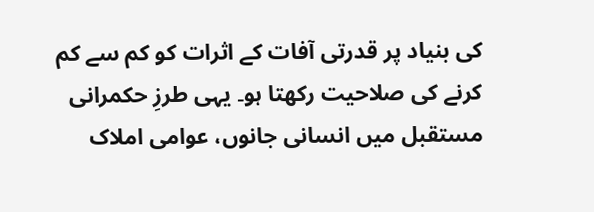کی بنیاد پر قدرتی آفات کے اثرات کو کم سے کم کرنے کی صلاحیت رکھتا ہو۔ یہی طرزِ حکمرانی مستقبل میں انسانی جانوں، عوامی املاک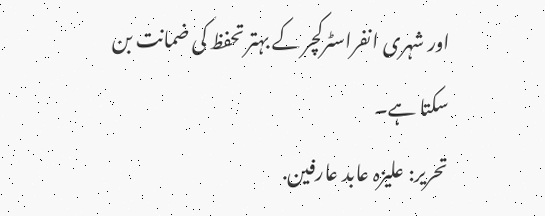اور شہری انفراسٹرکچر کے بہتر تحفظ کی ضمانت بن سکتا ہے۔
تحریر: علیزہ عابد عارفین.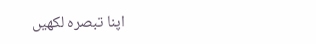اپنا تبصرہ لکھیں